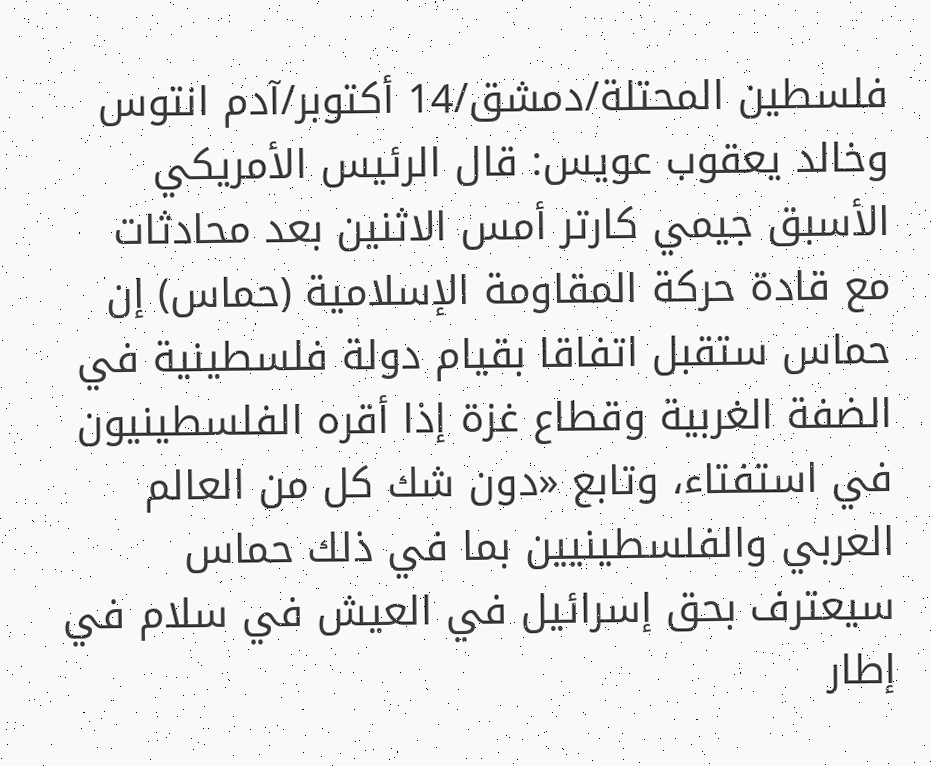فلسطين المحتلة/دمشق/14 أكتوبر/آدم انتوس وخالد يعقوب عويس: قال الرئيس الأمريكي الأسبق جيمي كارتر أمس الاثنين بعد محادثات مع قادة حركة المقاومة الإسلامية (حماس) إن حماس ستقبل اتفاقا بقيام دولة فلسطينية في الضفة الغربية وقطاع غزة إذا أقره الفلسطينيون في استفتاء، وتابع «دون شك كل من العالم العربي والفلسطينيين بما في ذلك حماس سيعترف بحق إسرائيل في العيش في سلام في إطار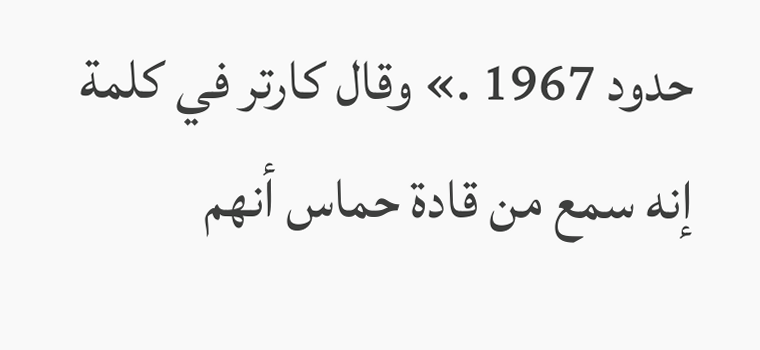حدود 1967 .» وقال كارتر في كلمة إنه سمع من قادة حماس أنهم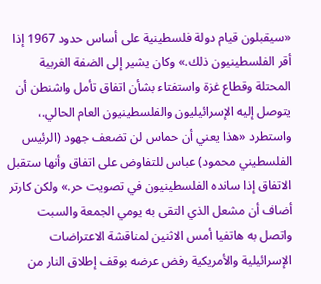«سيقبلون قيام دولة فلسطينية على أساس حدود 1967 إذا أقر الفلسطينيون ذلك.» وكان يشير إلى الضفة الغربية المحتلة وقطاع غزة واستفتاء بشأن اتفاق تأمل واشنطن أن يتوصل إليه الإسرائيليون والفلسطينيون العام الحالي.، واستطرد «هذا يعني أن حماس لن تضعف جهود (الرئيس الفلسطيني محمود) عباس للتفاوض على اتفاق وأنها ستقبل الاتفاق إذا سانده الفلسطينيون في تصويت حر.» ولكن كارتر أضاف أن مشعل الذي التقى به يومي الجمعة والسبت واتصل به هاتفيا أمس الاثنين لمناقشة الاعتراضات الإسرائيلية والأمريكية رفض عرضه بوقف إطلاق النار من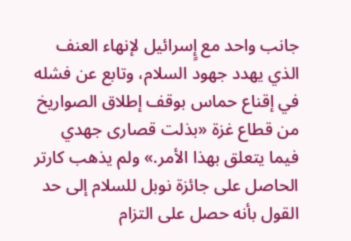جانب واحد مع إٍسرائيل لإنهاء العنف الذي يهدد جهود السلام، وتابع عن فشله في إقناع حماس بوقف إطلاق الصواريخ من قطاع غزة «بذلت قصارى جهدي فيما يتعلق بهذا الأمر.» ولم يذهب كارتر الحاصل على جائزة نوبل للسلام إلى حد القول بأنه حصل على التزام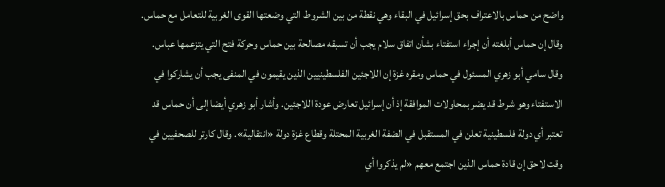واضح من حماس بالاعتراف بحق إسرائيل في البقاء وهي نقطة من بين الشروط التي وضعتها القوى الغربية للتعامل مع حماس. وقال إن حماس أبلغته أن إجراء استفتاء بشأن اتفاق سلام يجب أن تسبقه مصالحة بين حماس وحركة فتح التي يتزعمها عباس. وقال سامي أبو زهري المسئول في حماس ومقره غزة إن اللاجئين الفلسطينيين الذين يقيمون في المنفى يجب أن يشاركوا في الاستفتاء وهو شرط قد يضر بمحاولات الموافقة إذ أن إسرائيل تعارض عودة اللاجئين. وأشار أبو زهري أيضا إلى أن حماس قد تعتبر أي دولة فلسطينية تعلن في المستقبل في الضفة الغربية المحتلة وقطاع غزة دولة «انتقالية». وقال كارتر للصحفيين في وقت لاحق إن قادة حماس الذين اجتمع معهم «لم يذكروا أي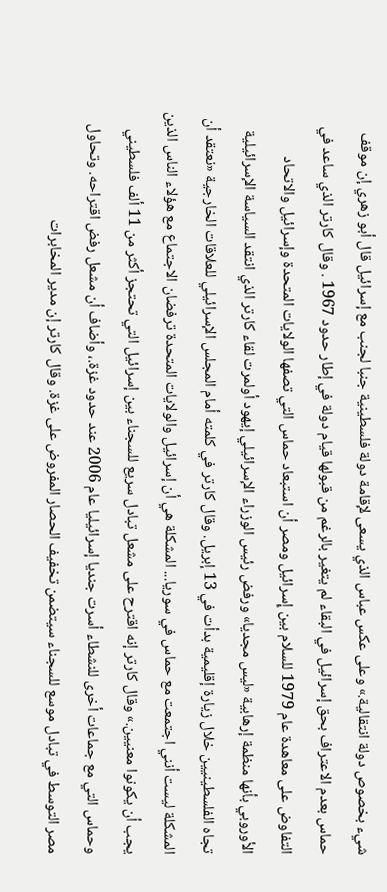شيء بخصوص دولة انتقالية.» وعلى عكس عباس الذي يسعى لإقامة دولة فلسطينية جنبا لجنب مع إسرائيل قال أبو زهري إن موقف حماس بعدم الاعتراف بحق إسرائيل في البقاء لم يتغير بالرغم من قبولها قيام دولة في إطار حدود 1967 . وقال كارتر الذي ساعد في التفاوض على معاهدة عام 1979 للسلام بين إٍسرائيل ومصر أن استبعاد حماس التي تصفها الولايات المتحدة وإسرائيل والاتحاد الأوروبي بأنها منظمة إرهابية «ليس مجديا» ورفض رئيس الوزراء الإسرائيلي إيهود أولمرت لقاء كارتر الذي انتقد السياسة الإسرائيلية تجاه الفلسطينيين خلال زيارة إقليمية بدأت في 13 إبريل. وقال كارتر في كلمته أمام المجلس الإسرائيلي للعلاقات الخارجية «نعتقد أن المشكلة ليست أنني اجتمعت مع حماس في سوريا... المشكلة هي أن إسرائيل والولايات المتحدة ترفضان الاجتماع مع هؤلاء الناس الذين يجب أن يكونوا معنيين.» وقال كارتر إنه اقترح على مشعل تبادل سريع للسجناء بين إسرائيل التي تحتجز أكثر من 11 ألف فلسطيني وحماس التي مع جماعات أخرى للنشطاء أسرت جنديا إسرائيليا عام 2006 عند حدود غزة.، وأضاف أن مشعل رفض اقتراحه. وتحاول مصر التوسط في تبادل موسع للسجناء سيتضمن تخفيف الحصار المفروض على غزة. وقال كارتر إن مدير المخابرات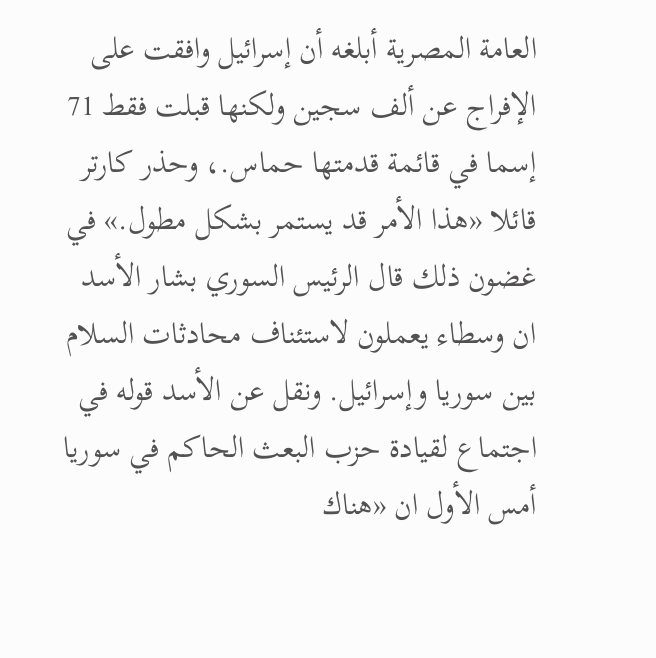العامة المصرية أبلغه أن إسرائيل وافقت على الإفراج عن ألف سجين ولكنها قبلت فقط 71 إسما في قائمة قدمتها حماس.، وحذر كارتر قائلا «هذا الأمر قد يستمر بشكل مطول.» في غضون ذلك قال الرئيس السوري بشار الأسد ان وسطاء يعملون لاستئناف محادثات السلام بين سوريا وإسرائيل. ونقل عن الأسد قوله في اجتماع لقيادة حزب البعث الحاكم في سوريا أمس الأول ان «هناك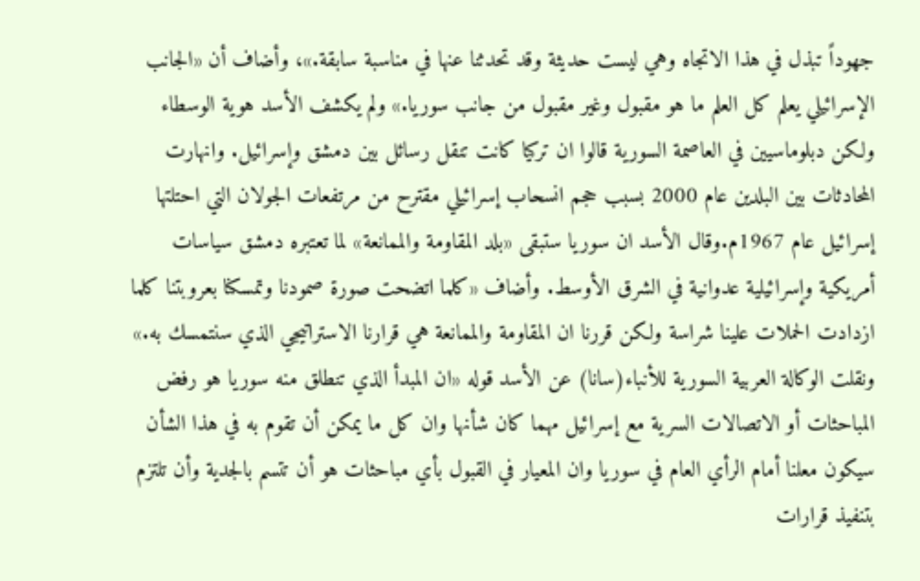جهوداً تبذل في هذا الاتجاه وهي ليست حديثة وقد تحدثنا عنها في مناسبة سابقة.»، وأضاف أن «الجانب الإسرائيلي يعلم كل العلم ما هو مقبول وغير مقبول من جانب سوريا.» ولم يكشف الأسد هوية الوسطاء ولكن دبلوماسيين في العاصمة السورية قالوا ان تركيا كانت تنقل رسائل بين دمشق وإسرائيل. وانهارت المحادثات بين البلدين عام 2000 بسبب حجم انسحاب إسرائيلي مقترح من مرتفعات الجولان التي احتلتها إسرائيل عام 1967م.وقال الأسد ان سوريا ستبقى «بلد المقاومة والممانعة» لما تعتبره دمشق سياسات أمريكية وإسرائيلية عدوانية في الشرق الأوسط. وأضاف «كلما اتضحت صورة صمودنا وتمسكنا بعروبتنا كلما ازدادت الحملات علينا شراسة ولكن قررنا ان المقاومة والممانعة هي قرارنا الاستراتيجي الذي سنتمسك به.» ونقلت الوكالة العربية السورية للأنباء(سانا) عن الأسد قوله «ان المبدأ الذي تنطلق منه سوريا هو رفض المباحثات أو الاتصالات السرية مع إسرائيل مهما كان شأنها وان كل ما يمكن أن تقوم به في هذا الشأن سيكون معلنا أمام الرأي العام في سوريا وان المعيار في القبول بأي مباحثات هو أن تتسم بالجدية وأن تلتزم بتنفيذ قرارات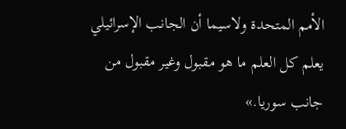الأمم المتحدة ولاسيما أن الجانب الإسرائيلي يعلم كل العلم ما هو مقبول وغير مقبول من جانب سوريا.»